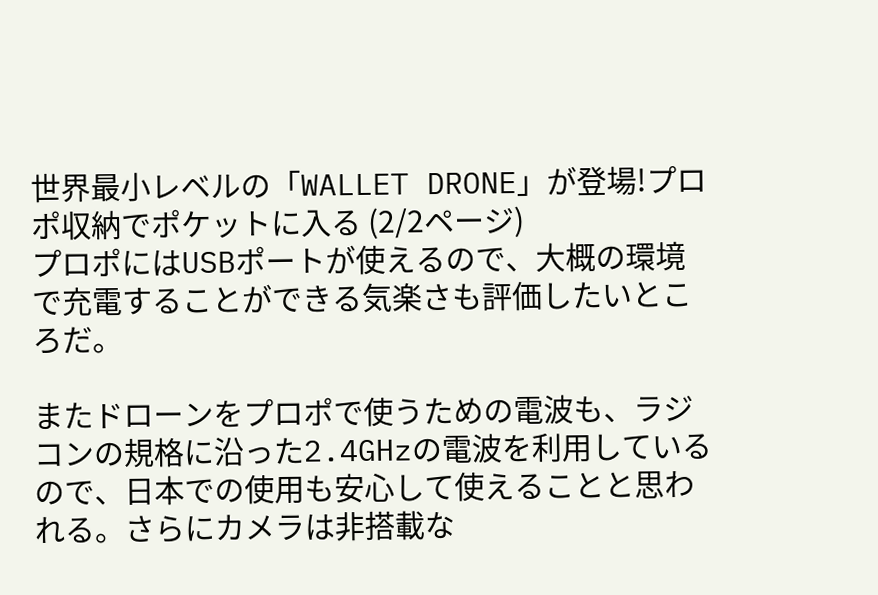世界最小レベルの「WALLET DRONE」が登場!プロポ収納でポケットに入る (2/2ページ)
プロポにはUSBポートが使えるので、大概の環境で充電することができる気楽さも評価したいところだ。

またドローンをプロポで使うための電波も、ラジコンの規格に沿った2.4GHzの電波を利用しているので、日本での使用も安心して使えることと思われる。さらにカメラは非搭載な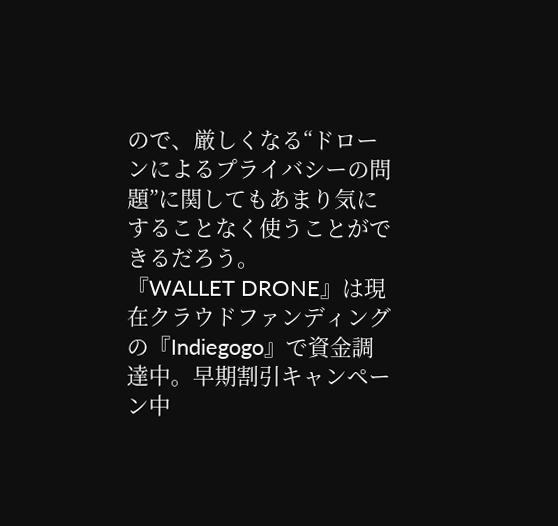ので、厳しくなる“ドローンによるプライバシーの問題”に関してもあまり気にすることなく使うことができるだろう。
『WALLET DRONE』は現在クラウドファンディングの『Indiegogo』で資金調達中。早期割引キャンペーン中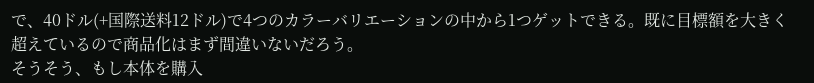で、40ドル(+国際送料12ドル)で4つのカラーバリエーションの中から1つゲットできる。既に目標額を大きく超えているので商品化はまず間違いないだろう。
そうそう、もし本体を購入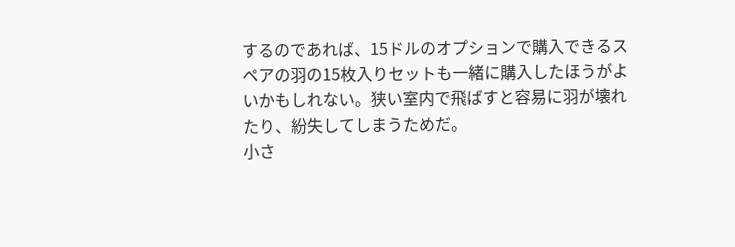するのであれば、15ドルのオプションで購入できるスペアの羽の15枚入りセットも一緒に購入したほうがよいかもしれない。狭い室内で飛ばすと容易に羽が壊れたり、紛失してしまうためだ。
小さ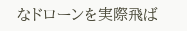なドローンを実際飛ば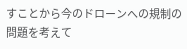すことから今のドローンへの規制の問題を考えて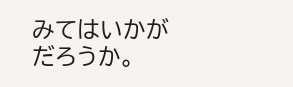みてはいかがだろうか。